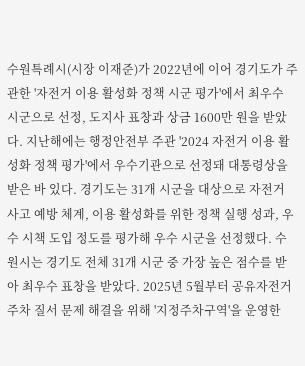수원특례시(시장 이재준)가 2022년에 이어 경기도가 주관한 '자전거 이용 활성화 정책 시군 평가'에서 최우수 시군으로 선정, 도지사 표창과 상금 1600만 원을 받았다. 지난해에는 행정안전부 주관 '2024 자전거 이용 활성화 정책 평가'에서 우수기관으로 선정돼 대통령상을 받은 바 있다. 경기도는 31개 시군을 대상으로 자전거 사고 예방 체계, 이용 활성화를 위한 정책 실행 성과, 우수 시책 도입 정도를 평가해 우수 시군을 선정했다. 수원시는 경기도 전체 31개 시군 중 가장 높은 점수를 받아 최우수 표창을 받았다. 2025년 5월부터 공유자전거 주차 질서 문제 해결을 위해 '지정주차구역'을 운영한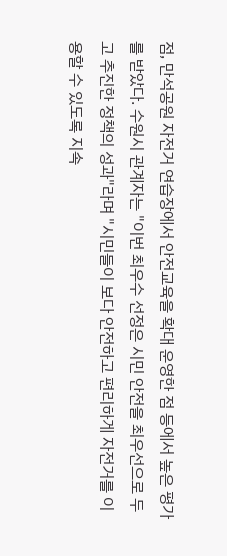점, 만석공원 자전거 연습장에서 안전교육을 확대 운영한 점 등에서 높은 평가를 받았다. 수원시 관계자는 "이번 최우수 선정은 시민 안전을 최우선으로 두고 추진한 정책의 성과"라며 "시민들이 보다 안전하고 편리하게 자전거를 이용할 수 있도록 지속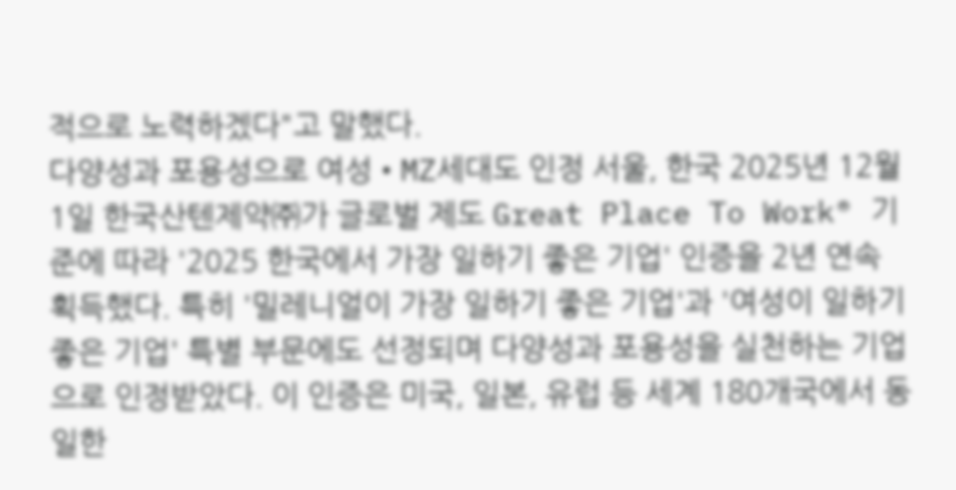적으로 노력하겠다"고 말했다.
다양성과 포용성으로 여성•MZ세대도 인정 서울, 한국 2025년 12월 1일 한국산텐제약㈜가 글로벌 제도 Great Place To Work® 기준에 따라 '2025 한국에서 가장 일하기 좋은 기업' 인증을 2년 연속 획득했다. 특히 '밀레니얼이 가장 일하기 좋은 기업'과 '여성이 일하기 좋은 기업' 특별 부문에도 선정되며 다양성과 포용성을 실천하는 기업으로 인정받았다. 이 인증은 미국, 일본, 유럽 등 세계 180개국에서 동일한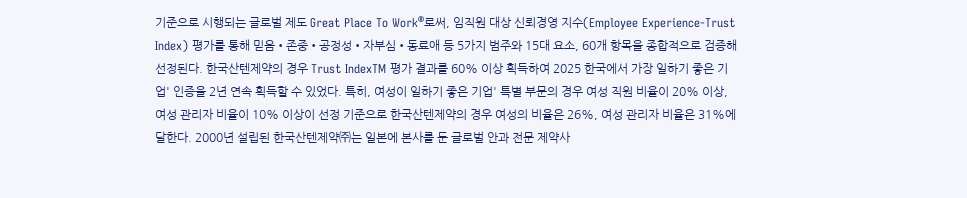기준으로 시행되는 글로벌 제도 Great Place To Work®로써, 임직원 대상 신뢰경영 지수(Employee Experience-Trust Index) 평가를 통해 믿음•존중•공정성•자부심•동료애 등 5가지 범주와 15대 요소, 60개 항목을 종합적으로 검증해 선정된다. 한국산텐제약의 경우 Trust IndexTM 평가 결과를 60% 이상 획득하여 2025 한국에서 가장 일하기 좋은 기업' 인증을 2년 연속 획득할 수 있었다. 특히, 여성이 일하기 좋은 기업' 특별 부문의 경우 여성 직원 비율이 20% 이상, 여성 관리자 비율이 10% 이상이 선정 기준으로 한국산텐제약의 경우 여성의 비율은 26%, 여성 관리자 비율은 31%에 달한다. 2000년 설립된 한국산텐제약㈜는 일본에 본사를 둔 글로벌 안과 전문 제약사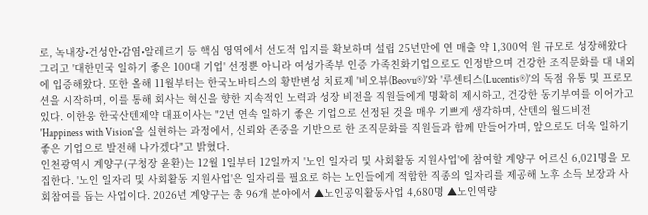로, 녹내장•건성안•감염•알레르기 등 핵심 영역에서 선도적 입지를 확보하며 설립 25년만에 연 매출 약 1,300억 원 규모로 성장해왔다그리고 '대한민국 일하기 좋은 100대 기업' 선정뿐 아니라 여성가족부 인증 가족친화기업으로도 인정받으며 건강한 조직문화를 대 내외에 입증해왔다. 또한 올해 11월부터는 한국노바티스의 황반변성 치료제 '비오뷰(Beovu®)'와 '루센티스(Lucentis®)'의 독점 유통 및 프로모션을 시작하며, 이를 통해 회사는 혁신을 향한 지속적인 노력과 성장 비전을 직원들에게 명확히 제시하고, 건강한 동기부여를 이어가고 있다. 이한웅 한국산텐제약 대표이사는 "2년 연속 일하기 좋은 기업으로 선정된 것을 매우 기쁘게 생각하며, 산텐의 월드비전 'Happiness with Vision'을 실현하는 과정에서, 신뢰와 존중을 기반으로 한 조직문화를 직원들과 함께 만들어가며, 앞으로도 더욱 일하기 좋은 기업으로 발전해 나가겠다"고 밝혔다.
인천광역시 계양구(구청장 윤환)는 12월 1일부터 12일까지 '노인 일자리 및 사회활동 지원사업'에 참여할 계양구 어르신 6,021명을 모집한다. '노인 일자리 및 사회활동 지원사업'은 일자리를 필요로 하는 노인들에게 적합한 직종의 일자리를 제공해 노후 소득 보장과 사회참여를 돕는 사업이다. 2026년 계양구는 총 96개 분야에서 ▲노인공익활동사업 4,680명 ▲노인역량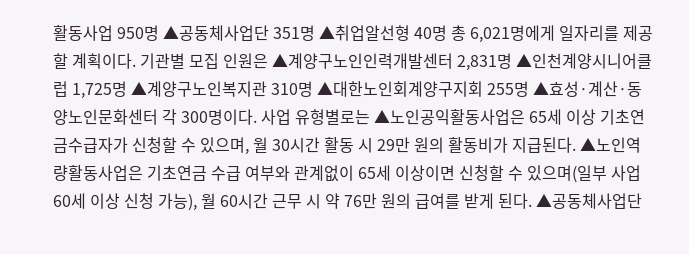활동사업 950명 ▲공동체사업단 351명 ▲취업알선형 40명 총 6,021명에게 일자리를 제공할 계획이다. 기관별 모집 인원은 ▲계양구노인인력개발센터 2,831명 ▲인천계양시니어클럽 1,725명 ▲계양구노인복지관 310명 ▲대한노인회계양구지회 255명 ▲효성·계산·동양노인문화센터 각 300명이다. 사업 유형별로는 ▲노인공익활동사업은 65세 이상 기초연금수급자가 신청할 수 있으며, 월 30시간 활동 시 29만 원의 활동비가 지급된다. ▲노인역량활동사업은 기초연금 수급 여부와 관계없이 65세 이상이면 신청할 수 있으며(일부 사업 60세 이상 신청 가능), 월 60시간 근무 시 약 76만 원의 급여를 받게 된다. ▲공동체사업단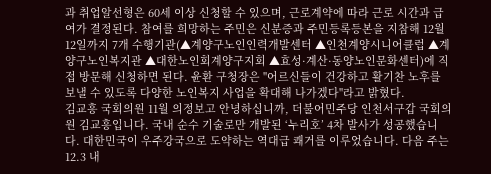과 취업알선형은 60세 이상 신청할 수 있으며, 근로계약에 따라 근로 시간과 급여가 결정된다. 참여를 희망하는 주민은 신분증과 주민등록등본을 지참해 12월 12일까지 7개 수행기관(▲계양구노인인력개발센터 ▲인천계양시니어클럽 ▲계양구노인복지관 ▲대한노인회계양구지회 ▲효성·계산·동양노인문화센터)에 직접 방문해 신청하면 된다. 윤환 구청장은 "어르신들이 건강하고 활기찬 노후를 보낼 수 있도록 다양한 노인복지 사업을 확대해 나가겠다"라고 밝혔다.
김교흥 국회의원 11월 의정보고 안녕하십니까, 더불어민주당 인천서구갑 국회의원 김교흥입니다. 국내 순수 기술로만 개발된 ‘누리호’ 4차 발사가 성공했습니다. 대한민국이 우주강국으로 도약하는 역대급 쾌거를 이루었습니다. 다음 주는 12.3 내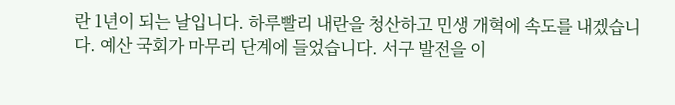란 1년이 되는 날입니다. 하루빨리 내란을 청산하고 민생 개혁에 속도를 내겠습니다. 예산 국회가 마무리 단계에 들었습니다. 서구 발전을 이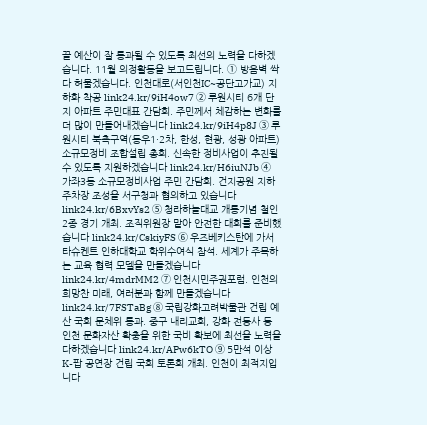끌 예산이 잘 통과될 수 있도록 최선의 노력을 다하겠습니다. 11월 의정활동을 보고드립니다. ① 방음벽 싹 다 허물겠습니다. 인천대로(서인천IC~공단고가교) 지하화 착공 link24.kr/9iH4ow7 ② 루원시티 6개 단지 아파트 주민대표 간담회. 주민께서 체감하는 변화를 더 많이 만들어내겠습니다 link24.kr/9iH4p8J ③ 루원시티 북측구역(동우1·2차, 한성, 현광, 성광 아파트) 소규모정비 조합설립 총회. 신속한 정비사업이 추진될 수 있도록 지원하겠습니다 link24.kr/H6iuNJb ④ 가좌3동 소규모정비사업 주민 간담회. 건지공원 지하 주차장 조성을 서구청과 협의하고 있습니다 link24.kr/6BxvYs2 ⑤ 청라하늘대교 개통기념 철인2종 경기 개최. 조직위원장 맡아 안전한 대회를 준비했습니다 link24.kr/CskiyFS ⑥ 우즈베키스탄에 가서 타슈켄트 인하대학교 학위수여식 참석. 세계가 주목하는 교육 협력 모델을 만들겠습니다 link24.kr/4mdrMM2 ⑦ 인천시민주권포럼. 인천의 희망찬 미래, 여러분과 함께 만들겠습니다 link24.kr/7FSTaBg ⑧ 국립강화고려박물관 건립 예산 국회 문체위 통과. 중구 내리교회, 강화 전등사 등 인천 문화자산 확충을 위한 국비 확보에 최선을 노력을 다하겠습니다 link24.kr/APw6kTO ⑨ 5만석 이상 K-팝 공연장 건립 국회 토론회 개최. 인천이 최적지입니다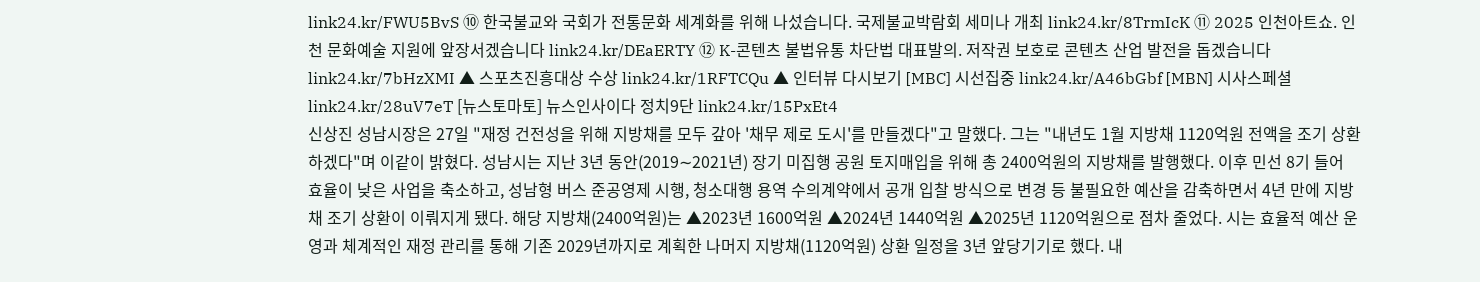link24.kr/FWU5BvS ⑩ 한국불교와 국회가 전통문화 세계화를 위해 나섰습니다. 국제불교박람회 세미나 개최 link24.kr/8TrmIcK ⑪ 2025 인천아트쇼. 인천 문화예술 지원에 앞장서겠습니다 link24.kr/DEaERTY ⑫ K-콘텐츠 불법유통 차단법 대표발의. 저작권 보호로 콘텐츠 산업 발전을 돕겠습니다 link24.kr/7bHzXMI ▲ 스포츠진흥대상 수상 link24.kr/1RFTCQu ▲ 인터뷰 다시보기 [MBC] 시선집중 link24.kr/A46bGbf [MBN] 시사스페셜 link24.kr/28uV7eT [뉴스토마토] 뉴스인사이다 정치9단 link24.kr/15PxEt4
신상진 성남시장은 27일 "재정 건전성을 위해 지방채를 모두 갚아 '채무 제로 도시'를 만들겠다"고 말했다. 그는 "내년도 1월 지방채 1120억원 전액을 조기 상환하겠다"며 이같이 밝혔다. 성남시는 지난 3년 동안(2019∼2021년) 장기 미집행 공원 토지매입을 위해 총 2400억원의 지방채를 발행했다. 이후 민선 8기 들어 효율이 낮은 사업을 축소하고, 성남형 버스 준공영제 시행, 청소대행 용역 수의계약에서 공개 입찰 방식으로 변경 등 불필요한 예산을 감축하면서 4년 만에 지방채 조기 상환이 이뤄지게 됐다. 해당 지방채(2400억원)는 ▲2023년 1600억원 ▲2024년 1440억원 ▲2025년 1120억원으로 점차 줄었다. 시는 효율적 예산 운영과 체계적인 재정 관리를 통해 기존 2029년까지로 계획한 나머지 지방채(1120억원) 상환 일정을 3년 앞당기기로 했다. 내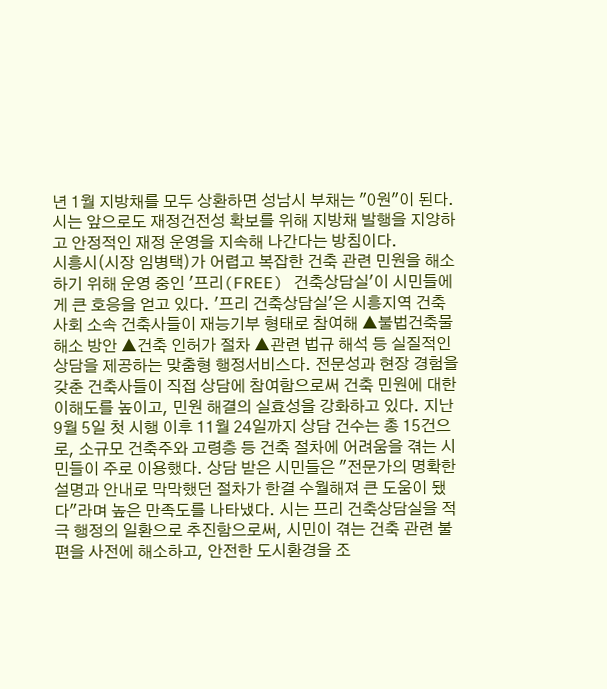년 1월 지방채를 모두 상환하면 성남시 부채는 "0원"이 된다. 시는 앞으로도 재정건전성 확보를 위해 지방채 발행을 지양하고 안정적인 재정 운영을 지속해 나간다는 방침이다.
시흥시(시장 임병택)가 어렵고 복잡한 건축 관련 민원을 해소하기 위해 운영 중인 '프리(FREE) 건축상담실'이 시민들에게 큰 호응을 얻고 있다. '프리 건축상담실'은 시흥지역 건축사회 소속 건축사들이 재능기부 형태로 참여해 ▲불법건축물 해소 방안 ▲건축 인허가 절차 ▲관련 법규 해석 등 실질적인 상담을 제공하는 맞춤형 행정서비스다. 전문성과 현장 경험을 갖춘 건축사들이 직접 상담에 참여함으로써 건축 민원에 대한 이해도를 높이고, 민원 해결의 실효성을 강화하고 있다. 지난 9월 5일 첫 시행 이후 11월 24일까지 상담 건수는 총 15건으로, 소규모 건축주와 고령층 등 건축 절차에 어려움을 겪는 시민들이 주로 이용했다. 상담 받은 시민들은 "전문가의 명확한 설명과 안내로 막막했던 절차가 한결 수월해져 큰 도움이 됐다"라며 높은 만족도를 나타냈다. 시는 프리 건축상담실을 적극 행정의 일환으로 추진함으로써, 시민이 겪는 건축 관련 불편을 사전에 해소하고, 안전한 도시환경을 조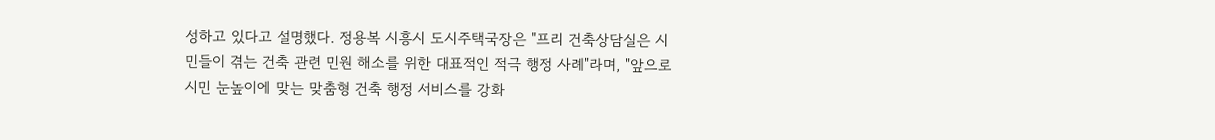성하고 있다고 설명했다. 정용복 시흥시 도시주택국장은 "프리 건축상담실은 시민들이 겪는 건축 관련 민원 해소를 위한 대표적인 적극 행정 사례"라며, "앞으로 시민 눈높이에 맞는 맞춤형 건축 행정 서비스를 강화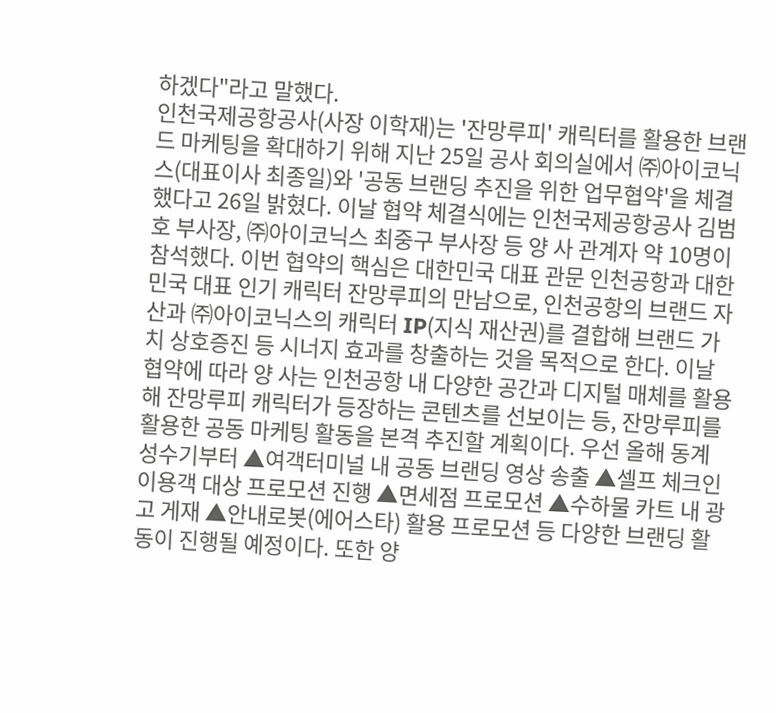하겠다"라고 말했다.
인천국제공항공사(사장 이학재)는 '잔망루피' 캐릭터를 활용한 브랜드 마케팅을 확대하기 위해 지난 25일 공사 회의실에서 ㈜아이코닉스(대표이사 최종일)와 '공동 브랜딩 추진을 위한 업무협약'을 체결했다고 26일 밝혔다. 이날 협약 체결식에는 인천국제공항공사 김범호 부사장, ㈜아이코닉스 최중구 부사장 등 양 사 관계자 약 10명이 참석했다. 이번 협약의 핵심은 대한민국 대표 관문 인천공항과 대한민국 대표 인기 캐릭터 잔망루피의 만남으로, 인천공항의 브랜드 자산과 ㈜아이코닉스의 캐릭터 IP(지식 재산권)를 결합해 브랜드 가치 상호증진 등 시너지 효과를 창출하는 것을 목적으로 한다. 이날 협약에 따라 양 사는 인천공항 내 다양한 공간과 디지털 매체를 활용해 잔망루피 캐릭터가 등장하는 콘텐츠를 선보이는 등, 잔망루피를 활용한 공동 마케팅 활동을 본격 추진할 계획이다. 우선 올해 동계 성수기부터 ▲여객터미널 내 공동 브랜딩 영상 송출 ▲셀프 체크인 이용객 대상 프로모션 진행 ▲면세점 프로모션 ▲수하물 카트 내 광고 게재 ▲안내로봇(에어스타) 활용 프로모션 등 다양한 브랜딩 활동이 진행될 예정이다. 또한 양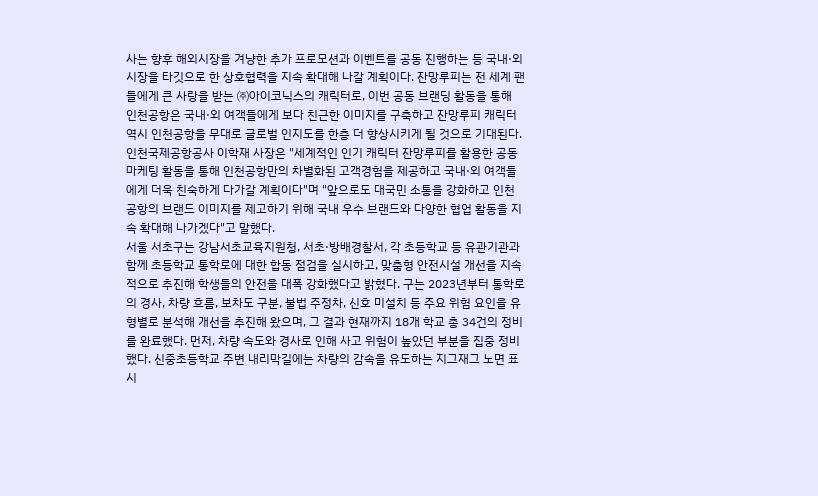사는 향후 해외시장을 겨냥한 추가 프로모션과 이벤트를 공동 진행하는 등 국내·외 시장을 타깃으로 한 상호협력을 지속 확대해 나갈 계획이다. 잔망루피는 전 세계 팬들에게 큰 사랑을 받는 ㈜아이코닉스의 캐릭터로, 이번 공동 브랜딩 활동을 통해 인천공항은 국내·외 여객들에게 보다 친근한 이미지를 구축하고 잔망루피 캐릭터 역시 인천공항을 무대로 글로벌 인지도를 한층 더 향상시키게 될 것으로 기대된다. 인천국제공항공사 이학재 사장은 "세계적인 인기 캐릭터 잔망루피를 활용한 공동 마케팅 활동을 통해 인천공항만의 차별화된 고객경험을 제공하고 국내·외 여객들에게 더욱 친숙하게 다가갈 계획이다"며 "앞으로도 대국민 소통을 강화하고 인천공항의 브랜드 이미지를 제고하기 위해 국내 우수 브랜드와 다양한 협업 활동을 지속 확대해 나가겠다"고 말했다.
서울 서초구는 강남서초교육지원청, 서초·방배경찰서, 각 초등학교 등 유관기관과 함께 초등학교 통학로에 대한 합동 점검을 실시하고, 맞춤형 안전시설 개선을 지속적으로 추진해 학생들의 안전을 대폭 강화했다고 밝혔다. 구는 2023년부터 통학로의 경사, 차량 흐름, 보차도 구분, 불법 주정차, 신호 미설치 등 주요 위험 요인을 유형별로 분석해 개선을 추진해 왔으며, 그 결과 현재까지 18개 학교 총 34건의 정비를 완료했다. 먼저, 차량 속도와 경사로 인해 사고 위험이 높았던 부분을 집중 정비했다. 신중초등학교 주변 내리막길에는 차량의 감속을 유도하는 지그재그 노면 표시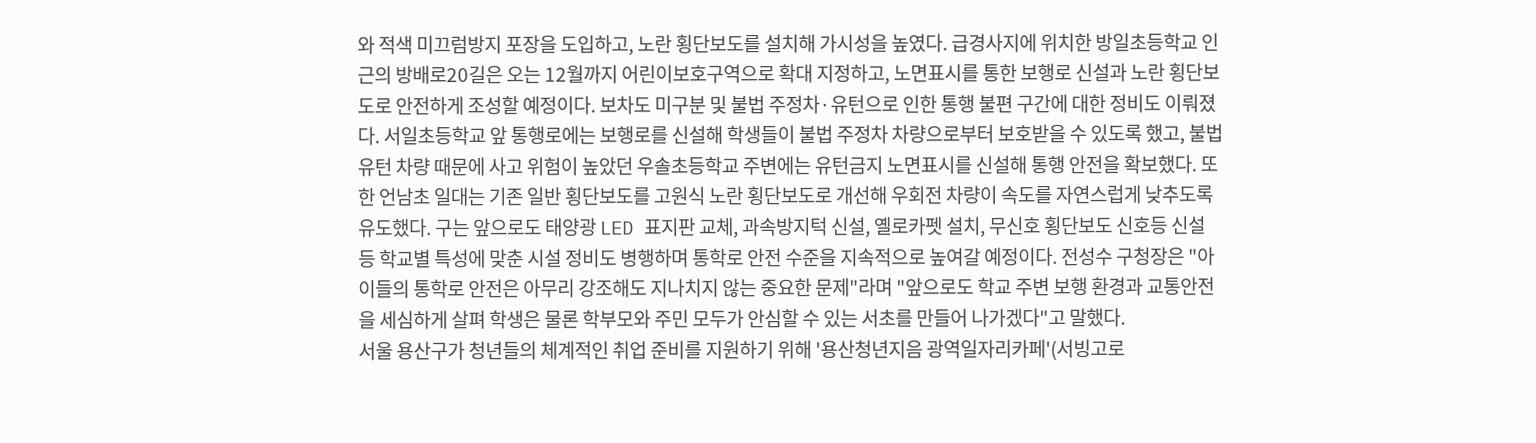와 적색 미끄럼방지 포장을 도입하고, 노란 횡단보도를 설치해 가시성을 높였다. 급경사지에 위치한 방일초등학교 인근의 방배로20길은 오는 12월까지 어린이보호구역으로 확대 지정하고, 노면표시를 통한 보행로 신설과 노란 횡단보도로 안전하게 조성할 예정이다. 보차도 미구분 및 불법 주정차·유턴으로 인한 통행 불편 구간에 대한 정비도 이뤄졌다. 서일초등학교 앞 통행로에는 보행로를 신설해 학생들이 불법 주정차 차량으로부터 보호받을 수 있도록 했고, 불법 유턴 차량 때문에 사고 위험이 높았던 우솔초등학교 주변에는 유턴금지 노면표시를 신설해 통행 안전을 확보했다. 또한 언남초 일대는 기존 일반 횡단보도를 고원식 노란 횡단보도로 개선해 우회전 차량이 속도를 자연스럽게 낮추도록 유도했다. 구는 앞으로도 태양광 LED 표지판 교체, 과속방지턱 신설, 옐로카펫 설치, 무신호 횡단보도 신호등 신설 등 학교별 특성에 맞춘 시설 정비도 병행하며 통학로 안전 수준을 지속적으로 높여갈 예정이다. 전성수 구청장은 "아이들의 통학로 안전은 아무리 강조해도 지나치지 않는 중요한 문제"라며 "앞으로도 학교 주변 보행 환경과 교통안전을 세심하게 살펴 학생은 물론 학부모와 주민 모두가 안심할 수 있는 서초를 만들어 나가겠다"고 말했다.
서울 용산구가 청년들의 체계적인 취업 준비를 지원하기 위해 '용산청년지음 광역일자리카페'(서빙고로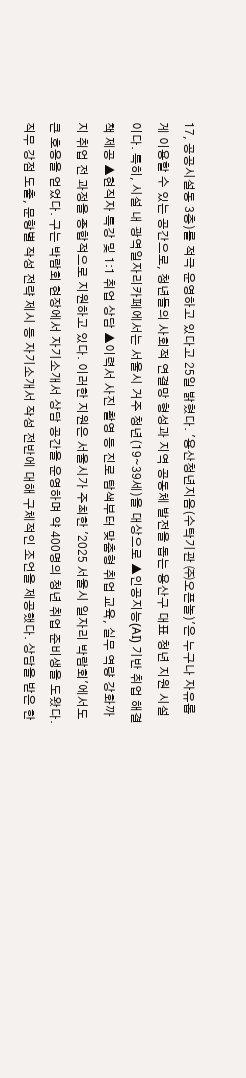17, 공공시설동 3층)를 적극 운영하고 있다고 25일 밝혔다. '용산청년지음(수탁기관 ㈜오픈놀)'은 누구나 자유롭게 이용할 수 있는 공간으로, 청년들의 사회적 연결망 형성과 지역 공동체 발전을 돕는 용산구 대표 청년 지원 시설이다. 특히, 시설 내 광역일자리카페에서는 서울시 거주 청년(19∼39세)을 대상으로 ▲인공지능(AI) 기반 취업 해결책 제공 ▲현직자 특강 및 1:1 취업 상담 ▲이력서 사진 촬영 등 진로 탐색부터 맞춤형 취업 교육, 실무 역량 강화까지 취업 전 과정을 종합적으로 지원하고 있다. 이러한 지원은 서울시가 주최한 '2025 서울시 일자리 박람회'에서도 큰 호응을 얻었다. 구는 박람회 현장에서 자기소개서 상담 공간을 운영하며 약 400명의 청년 취업 준비생을 도왔다. 직무 강점 도출, 문항별 작성 전략 제시 등 자기소개서 작성 전반에 대해 구체적인 조언을 제공했다. 상담을 받은 한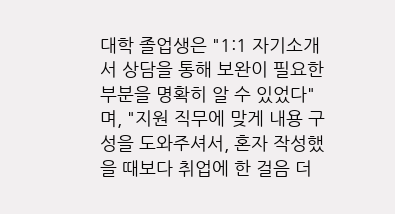대학 졸업생은 "1:1 자기소개서 상담을 통해 보완이 필요한 부분을 명확히 알 수 있었다"며, "지원 직무에 맞게 내용 구성을 도와주셔서, 혼자 작성했을 때보다 취업에 한 걸음 더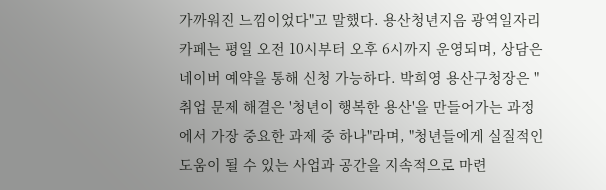가까워진 느낌이었다"고 말했다. 용산청년지음 광역일자리카페는 평일 오전 10시부터 오후 6시까지 운영되며, 상담은 네이버 예약을 통해 신청 가능하다. 박희영 용산구청장은 "취업 문제 해결은 '청년이 행복한 용산'을 만들어가는 과정에서 가장 중요한 과제 중 하나"라며, "청년들에게 실질적인 도움이 될 수 있는 사업과 공간을 지속적으로 마련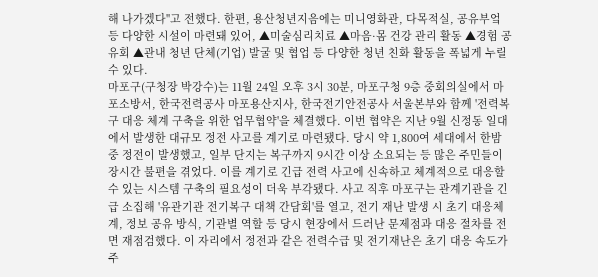해 나가겠다"고 전했다. 한편, 용산청년지음에는 미니영화관, 다목적실, 공유부엌 등 다양한 시설이 마련돼 있어, ▲미술심리치료 ▲마음·몸 건강 관리 활동 ▲경험 공유회 ▲관내 청년 단체(기업) 발굴 및 협업 등 다양한 청년 친화 활동을 폭넓게 누릴 수 있다.
마포구(구청장 박강수)는 11월 24일 오후 3시 30분, 마포구청 9층 중회의실에서 마포소방서, 한국전력공사 마포용산지사, 한국전기안전공사 서울본부와 함께 '전력복구 대응 체계 구축을 위한 업무협약'을 체결했다. 이번 협약은 지난 9월 신정동 일대에서 발생한 대규모 정전 사고를 계기로 마련됐다. 당시 약 1,800여 세대에서 한밤중 정전이 발생했고, 일부 단지는 복구까지 9시간 이상 소요되는 등 많은 주민들이 장시간 불편을 겪었다. 이를 계기로 긴급 전력 사고에 신속하고 체계적으로 대응할 수 있는 시스템 구축의 필요성이 더욱 부각됐다. 사고 직후 마포구는 관계기관을 긴급 소집해 '유관기관 전기복구 대책 간담회'를 열고, 전기 재난 발생 시 초기 대응체계, 정보 공유 방식, 기관별 역할 등 당시 현장에서 드러난 문제점과 대응 절차를 전면 재점검했다. 이 자리에서 정전과 같은 전력수급 및 전기재난은 초기 대응 속도가 주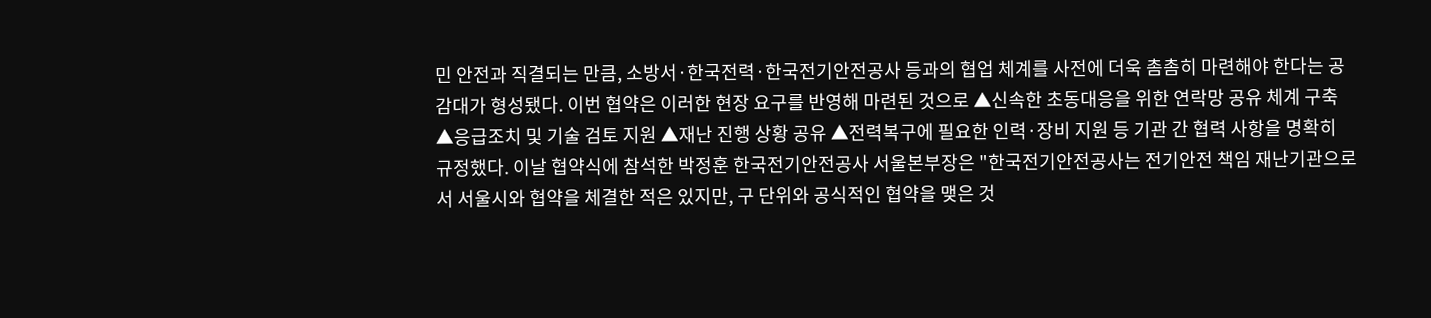민 안전과 직결되는 만큼, 소방서·한국전력·한국전기안전공사 등과의 협업 체계를 사전에 더욱 촘촘히 마련해야 한다는 공감대가 형성됐다. 이번 협약은 이러한 현장 요구를 반영해 마련된 것으로 ▲신속한 초동대응을 위한 연락망 공유 체계 구축 ▲응급조치 및 기술 검토 지원 ▲재난 진행 상황 공유 ▲전력복구에 필요한 인력·장비 지원 등 기관 간 협력 사항을 명확히 규정했다. 이날 협약식에 참석한 박정훈 한국전기안전공사 서울본부장은 "한국전기안전공사는 전기안전 책임 재난기관으로서 서울시와 협약을 체결한 적은 있지만, 구 단위와 공식적인 협약을 맺은 것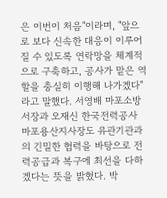은 이번이 처음"이라며, "앞으로 보다 신속한 대응이 이루어질 수 있도록 연락망을 체계적으로 구축하고, 공사가 맡은 역할을 충실히 이행해 나가겠다"라고 말했다. 서영배 마포소방서장과 오재신 한국전력공사 마포용산지사장도 유관기관과의 긴밀한 협력을 바탕으로 전력공급과 복구에 최선을 다하겠다는 뜻을 밝혔다. 박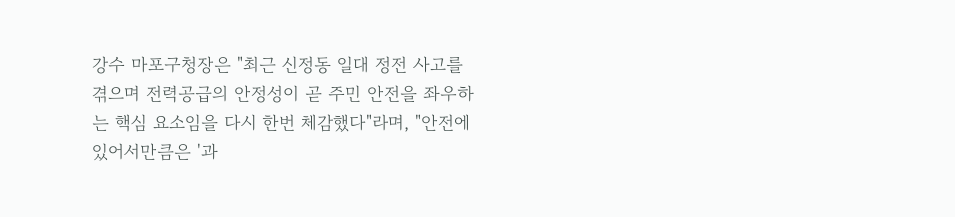강수 마포구청장은 "최근 신정동 일대 정전 사고를 겪으며 전력공급의 안정성이 곧 주민 안전을 좌우하는 핵심 요소임을 다시 한번 체감했다"라며, "안전에 있어서만큼은 '과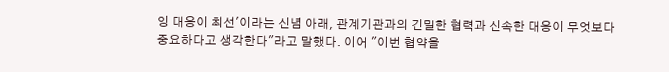잉 대응이 최선'이라는 신념 아래, 관계기관과의 긴밀한 협력과 신속한 대응이 무엇보다 중요하다고 생각한다"라고 말했다. 이어 "이번 협약을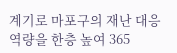계기로 마포구의 재난 대응 역량을 한층 높여 365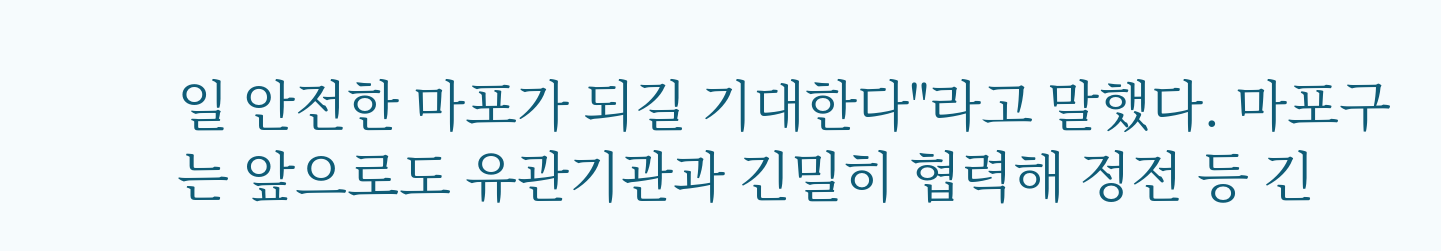일 안전한 마포가 되길 기대한다"라고 말했다. 마포구는 앞으로도 유관기관과 긴밀히 협력해 정전 등 긴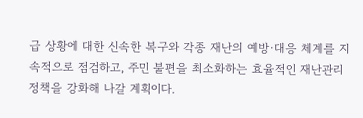급 상황에 대한 신속한 복구와 각종 재난의 예방·대응 체계를 지속적으로 점검하고, 주민 불편을 최소화하는 효율적인 재난관리 정책을 강화해 나갈 계획이다.